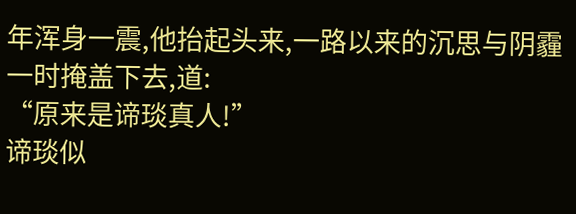年浑身一震,他抬起头来,一路以来的沉思与阴霾一时掩盖下去,道:
“原来是谛琰真人!”
谛琰似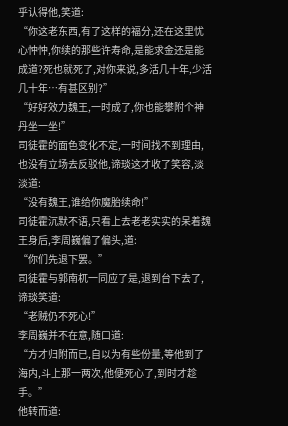乎认得他,笑道:
“你这老东西,有了这样的福分,还在这里忧心忡忡,你续的那些许寿命,是能求金还是能成道?死也就死了,对你来说,多活几十年,少活几十年…有甚区别?”
“好好效力魏王,一时成了,你也能攀附个神丹坐一坐!”
司徒霍的面色变化不定,一时间找不到理由,也没有立场去反驳他,谛琰这才收了笑容,淡淡道:
“没有魏王,谁给你魔胎续命!”
司徒霍沉默不语,只看上去老老实实的呆着魏王身后,李周巍偏了偏头,道:
“你们先退下罢。”
司徒霍与郭南杌一同应了是,退到台下去了,谛琰笑道:
“老贼仍不死心!”
李周巍并不在意,随口道:
“方才归附而已,自以为有些份量,等他到了海内,斗上那一两次,他便死心了,到时才趁手。”
他转而道: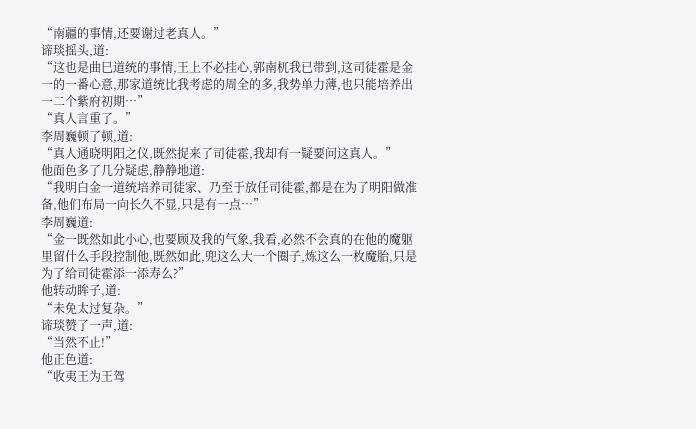“南疆的事情,还要谢过老真人。”
谛琰摇头,道:
“这也是曲巳道统的事情,王上不必挂心,郭南杌我已带到,这司徒霍是金一的一番心意,那家道统比我考虑的周全的多,我势单力薄,也只能培养出一二个紫府初期…”
“真人言重了。”
李周巍顿了顿,道:
“真人通晓明阳之仪,既然捉来了司徒霍,我却有一疑要问这真人。”
他面色多了几分疑虑,静静地道:
“我明白金一道统培养司徒家、乃至于放任司徒霍,都是在为了明阳做准备,他们布局一向长久不显,只是有一点…”
李周巍道:
“金一既然如此小心,也要顾及我的气象,我看,必然不会真的在他的魔躯里留什么手段控制他,既然如此,兜这么大一个圈子,炼这么一枚魔胎,只是为了给司徒霍添一添寿么?”
他转动眸子,道:
“未免太过复杂。”
谛琰赞了一声,道:
“当然不止!”
他正色道:
“收夷王为王驾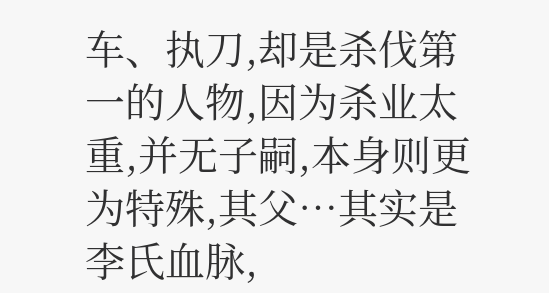车、执刀,却是杀伐第一的人物,因为杀业太重,并无子嗣,本身则更为特殊,其父…其实是李氏血脉,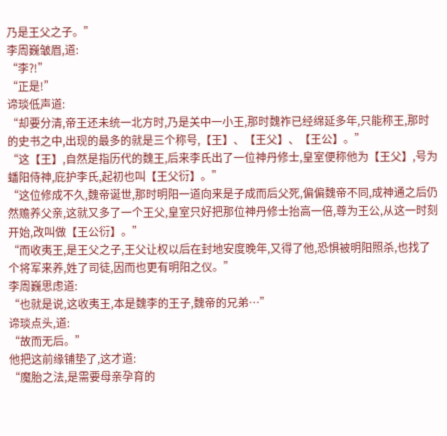乃是王父之子。”
李周巍皱眉,道:
“李?!”
“正是!”
谛琰低声道:
“却要分清,帝王还未统一北方时,乃是关中一小王,那时魏祚已经绵延多年,只能称王,那时的史书之中,出现的最多的就是三个称号,【王】、【王父】、【王公】。”
“这【王】,自然是指历代的魏王,后来李氏出了一位神丹修士,皇室便称他为【王父】,号为蟠阳侍神,庇护李氏,起初也叫【王父衍】。”
“这位修成不久,魏帝诞世,那时明阳一道向来是子成而后父死,偏偏魏帝不同,成神通之后仍然赡养父亲,这就又多了一个王父,皇室只好把那位神丹修士抬高一倍,尊为王公,从这一时刻开始,改叫做【王公衍】。”
“而收夷王,是王父之子,王父让权以后在封地安度晚年,又得了他,恐惧被明阳照杀,也找了个将军来养,姓了司徒,因而也更有明阳之仪。”
李周巍思虑道:
“也就是说,这收夷王,本是魏李的王子,魏帝的兄弟…”
谛琰点头,道:
“故而无后。”
他把这前缘铺垫了,这才道:
“魔胎之法,是需要母亲孕育的